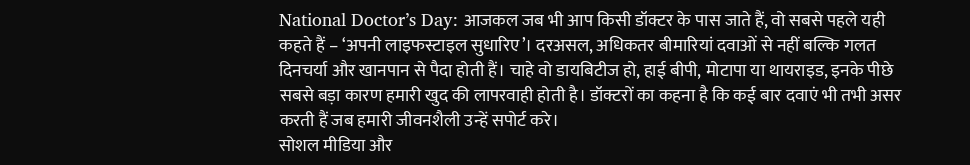National Doctor’s Day: आजकल जब भी आप किसी डॉक्टर के पास जाते हैं, वो सबसे पहले यही कहते हैं – ‘अपनी लाइफस्टाइल सुधारिए’। दरअसल, अधिकतर बीमारियां दवाओं से नहीं बल्कि गलत दिनचर्या और खानपान से पैदा होती हैं। चाहे वो डायबिटीज हो, हाई बीपी, मोटापा या थायराइड, इनके पीछे सबसे बड़ा कारण हमारी खुद की लापरवाही होती है। डॉक्टरों का कहना है कि कई बार दवाएं भी तभी असर करती हैं जब हमारी जीवनशैली उन्हें सपोर्ट करे।
सोशल मीडिया और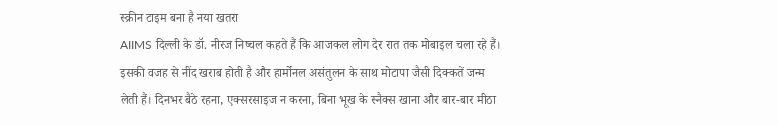स्क्रीन टाइम बना है नया खतरा
AIIMS दिल्ली के डॉ. नीरज निष्चल कहते हैं कि आजकल लोग देर रात तक मोबाइल चला रहे हैं। इसकी वजह से नींद खराब होती है और हार्मोनल असंतुलन के साथ मोटापा जैसी दिक्कतें जन्म लेती हैं। दिनभर बैठे रहना, एक्सरसाइज न करना, बिना भूख के स्नैक्स खाना और बार-बार मीठा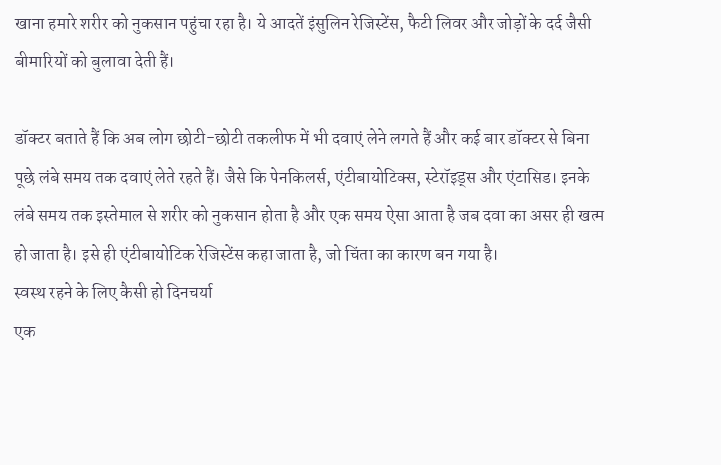खाना हमारे शरीर को नुकसान पहुंचा रहा है। ये आदतें इंसुलिन रेजिस्टेंस, फैटी लिवर और जोड़ों के दर्द जैसी बीमारियों को बुलावा देती हैं।

डॉक्टर बताते हैं कि अब लोग छोटी-छोटी तकलीफ में भी दवाएं लेने लगते हैं और कई बार डॉक्टर से बिना पूछे लंबे समय तक दवाएं लेते रहते हैं। जैसे कि पेनकिलर्स, एंटीबायोटिक्स, स्टेरॉइड्स और एंटासिड। इनके लंबे समय तक इस्तेमाल से शरीर को नुकसान होता है और एक समय ऐसा आता है जब दवा का असर ही खत्म हो जाता है। इसे ही एंटीबायोटिक रेजिस्टेंस कहा जाता है, जो चिंता का कारण बन गया है।
स्वस्थ रहने के लिए कैसी हो दिनचर्या
एक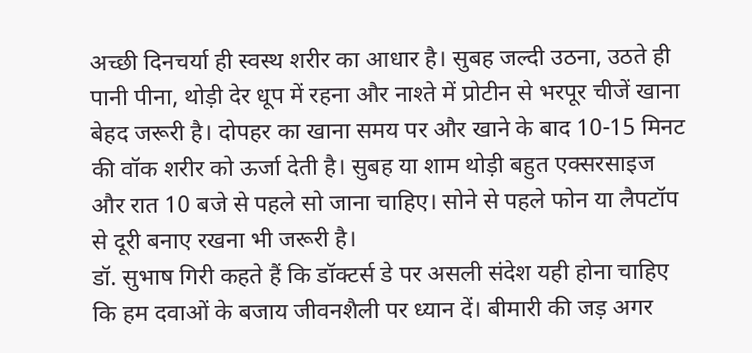अच्छी दिनचर्या ही स्वस्थ शरीर का आधार है। सुबह जल्दी उठना, उठते ही पानी पीना, थोड़ी देर धूप में रहना और नाश्ते में प्रोटीन से भरपूर चीजें खाना बेहद जरूरी है। दोपहर का खाना समय पर और खाने के बाद 10-15 मिनट की वॉक शरीर को ऊर्जा देती है। सुबह या शाम थोड़ी बहुत एक्सरसाइज और रात 10 बजे से पहले सो जाना चाहिए। सोने से पहले फोन या लैपटॉप से दूरी बनाए रखना भी जरूरी है।
डॉ. सुभाष गिरी कहते हैं कि डॉक्टर्स डे पर असली संदेश यही होना चाहिए कि हम दवाओं के बजाय जीवनशैली पर ध्यान दें। बीमारी की जड़ अगर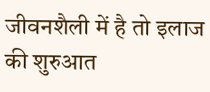जीवनशैली में है तो इलाज की शुरुआत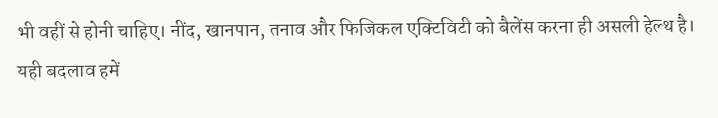भी वहीं से होनी चाहिए। नींद, खानपान, तनाव और फिजिकल एक्टिविटी को बैलेंस करना ही असली हेल्थ है। यही बदलाव हमें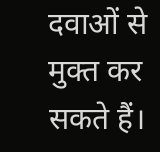दवाओं से मुक्त कर सकते हैं।